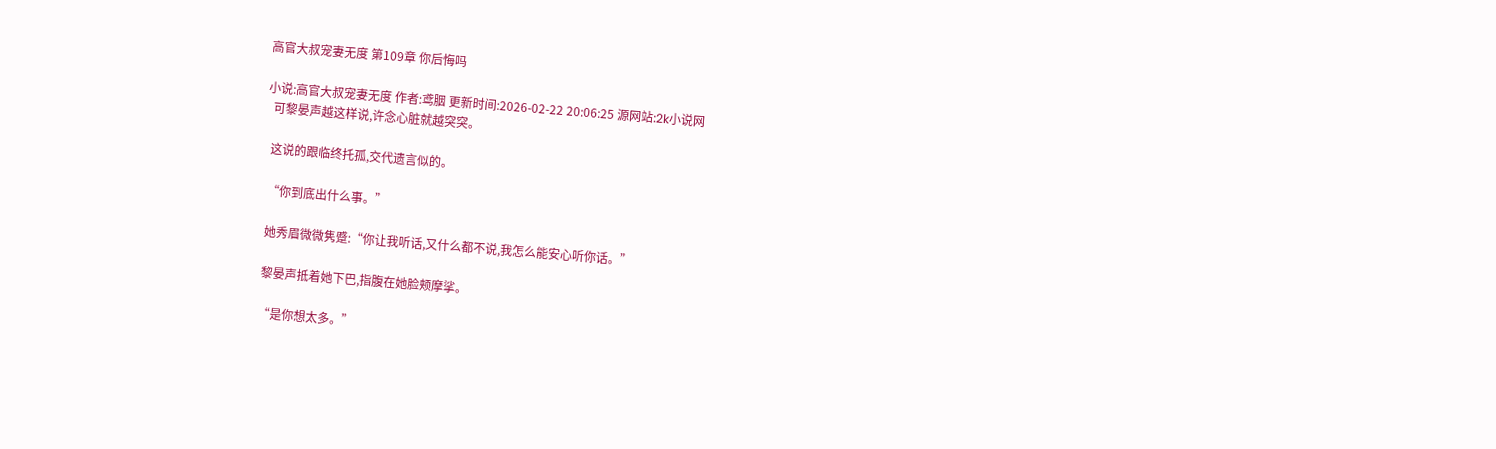高官大叔宠妻无度 第109章 你后悔吗

小说:高官大叔宠妻无度 作者:鸢胭 更新时间:2026-02-22 20:06:25 源网站:2k小说网
  可黎晏声越这样说,许念心脏就越突突。

  这说的跟临终托孤,交代遗言似的。

  “你到底出什么事。”

  她秀眉微微隽蹙:“你让我听话,又什么都不说,我怎么能安心听你话。”

  黎晏声抵着她下巴,指腹在她脸颊摩挲。

  “是你想太多。”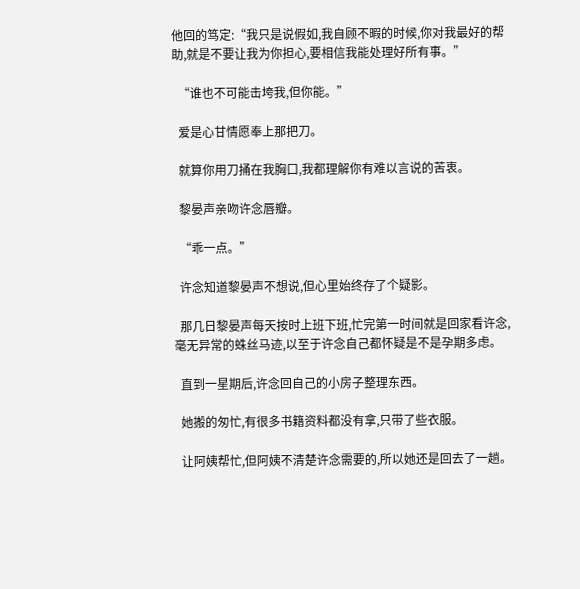他回的笃定:“我只是说假如,我自顾不暇的时候,你对我最好的帮助,就是不要让我为你担心,要相信我能处理好所有事。”

  “谁也不可能击垮我,但你能。”

  爱是心甘情愿奉上那把刀。

  就算你用刀捅在我胸口,我都理解你有难以言说的苦衷。

  黎晏声亲吻许念唇瓣。

  “乖一点。”

  许念知道黎晏声不想说,但心里始终存了个疑影。

  那几日黎晏声每天按时上班下班,忙完第一时间就是回家看许念,毫无异常的蛛丝马迹,以至于许念自己都怀疑是不是孕期多虑。

  直到一星期后,许念回自己的小房子整理东西。

  她搬的匆忙,有很多书籍资料都没有拿,只带了些衣服。

  让阿姨帮忙,但阿姨不清楚许念需要的,所以她还是回去了一趟。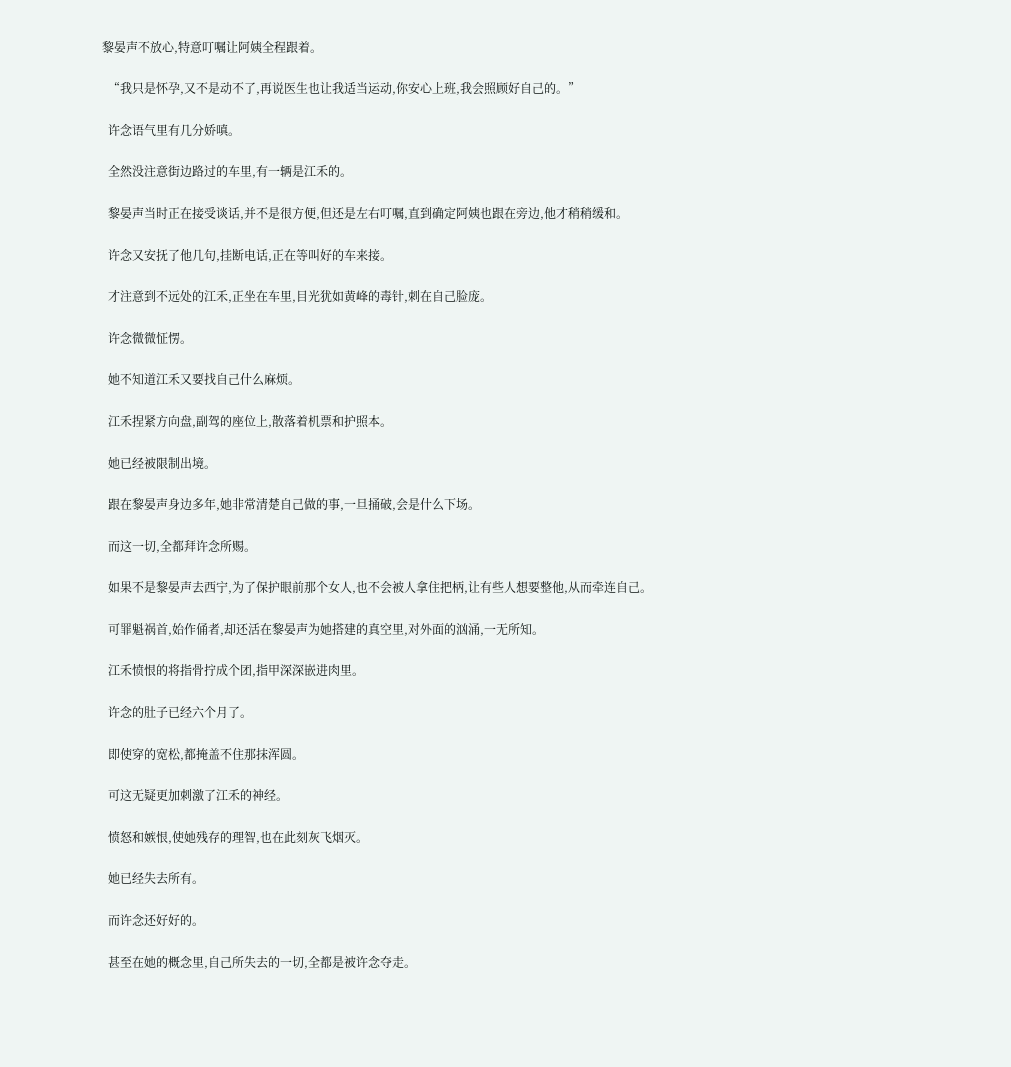黎晏声不放心,特意叮嘱让阿姨全程跟着。

  “我只是怀孕,又不是动不了,再说医生也让我适当运动,你安心上班,我会照顾好自己的。”

  许念语气里有几分娇嗔。

  全然没注意街边路过的车里,有一辆是江禾的。

  黎晏声当时正在接受谈话,并不是很方便,但还是左右叮嘱,直到确定阿姨也跟在旁边,他才稍稍缓和。

  许念又安抚了他几句,挂断电话,正在等叫好的车来接。

  才注意到不远处的江禾,正坐在车里,目光犹如黄峰的毒针,刺在自己脸庞。

  许念微微怔愣。

  她不知道江禾又要找自己什么麻烦。

  江禾捏紧方向盘,副驾的座位上,散落着机票和护照本。

  她已经被限制出境。

  跟在黎晏声身边多年,她非常清楚自己做的事,一旦捅破,会是什么下场。

  而这一切,全都拜许念所赐。

  如果不是黎晏声去西宁,为了保护眼前那个女人,也不会被人拿住把柄,让有些人想要整他,从而牵连自己。

  可罪魁祸首,始作俑者,却还活在黎晏声为她搭建的真空里,对外面的汹涌,一无所知。

  江禾愤恨的将指骨拧成个团,指甲深深嵌进肉里。

  许念的肚子已经六个月了。

  即使穿的宽松,都掩盖不住那抹浑圆。

  可这无疑更加刺激了江禾的神经。

  愤怒和嫉恨,使她残存的理智,也在此刻灰飞烟灭。

  她已经失去所有。

  而许念还好好的。

  甚至在她的概念里,自己所失去的一切,全都是被许念夺走。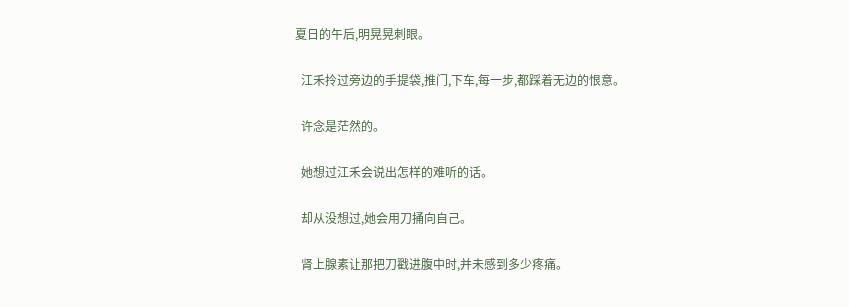夏日的午后,明晃晃刺眼。

  江禾拎过旁边的手提袋,推门,下车,每一步,都踩着无边的恨意。

  许念是茫然的。

  她想过江禾会说出怎样的难听的话。

  却从没想过,她会用刀捅向自己。

  肾上腺素让那把刀戳进腹中时,并未感到多少疼痛。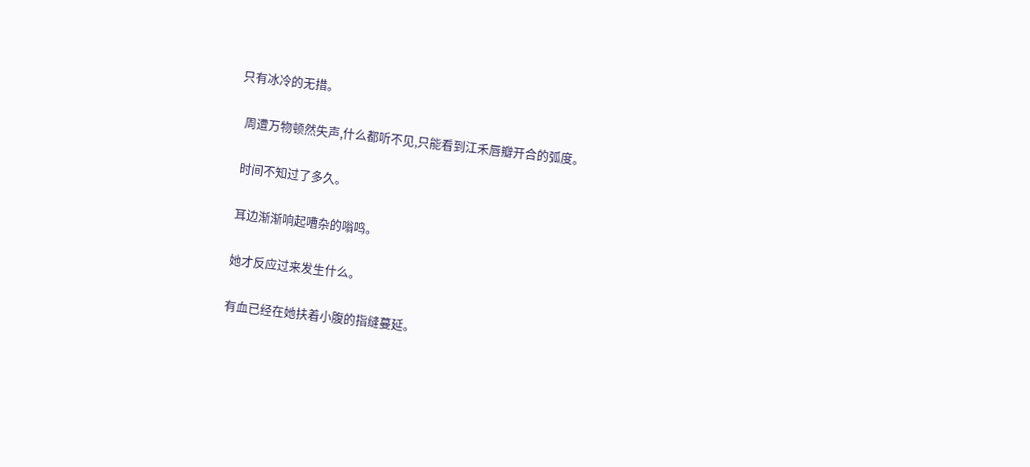只有冰冷的无措。

  周遭万物顿然失声,什么都听不见,只能看到江禾唇瓣开合的弧度。

  时间不知过了多久。

  耳边渐渐响起嘈杂的嗡鸣。

  她才反应过来发生什么。

  有血已经在她扶着小腹的指缝蔓延。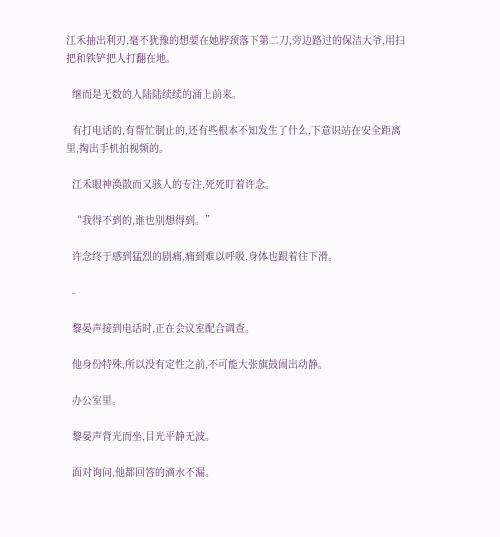江禾抽出利刃,毫不犹豫的想要在她脖颈落下第二刀,旁边路过的保洁大爷,用扫把和铁铲把人打翻在地。

  继而是无数的人陆陆续续的涌上前来。

  有打电话的,有帮忙制止的,还有些根本不知发生了什么,下意识站在安全距离里,掏出手机拍视频的。

  江禾眼神涣散而又骇人的专注,死死盯着许念。

  “我得不到的,谁也别想得到。”

  许念终于感到猛烈的剧痛,痛到难以呼吸,身体也跟着往下滑。

  -

  黎晏声接到电话时,正在会议室配合调查。

  他身份特殊,所以没有定性之前,不可能大张旗鼓闹出动静。

  办公室里。

  黎晏声背光而坐,目光平静无波。

  面对询问,他都回答的滴水不漏。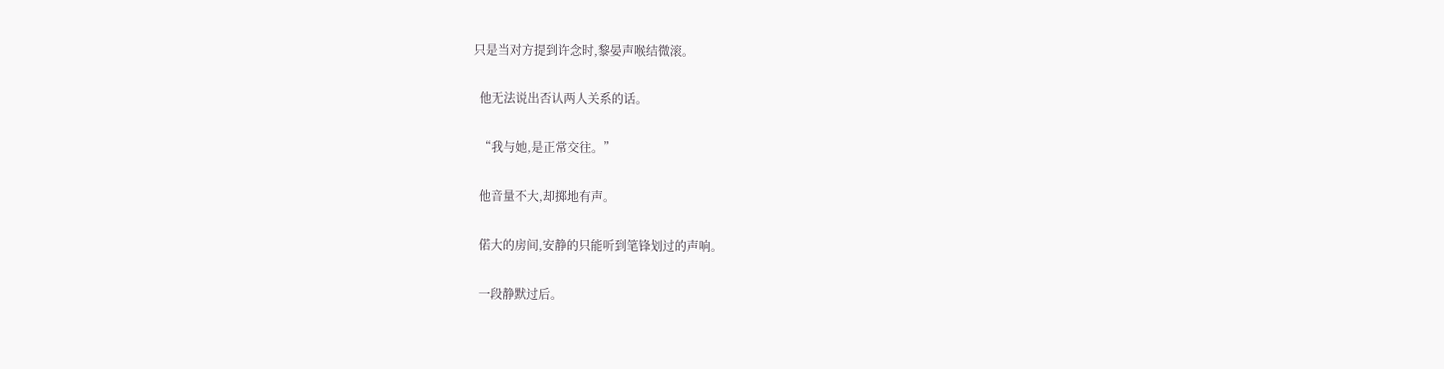只是当对方提到许念时,黎晏声喉结微滚。

  他无法说出否认两人关系的话。

  “我与她,是正常交往。”

  他音量不大,却掷地有声。

  偌大的房间,安静的只能听到笔锋划过的声响。

  一段静默过后。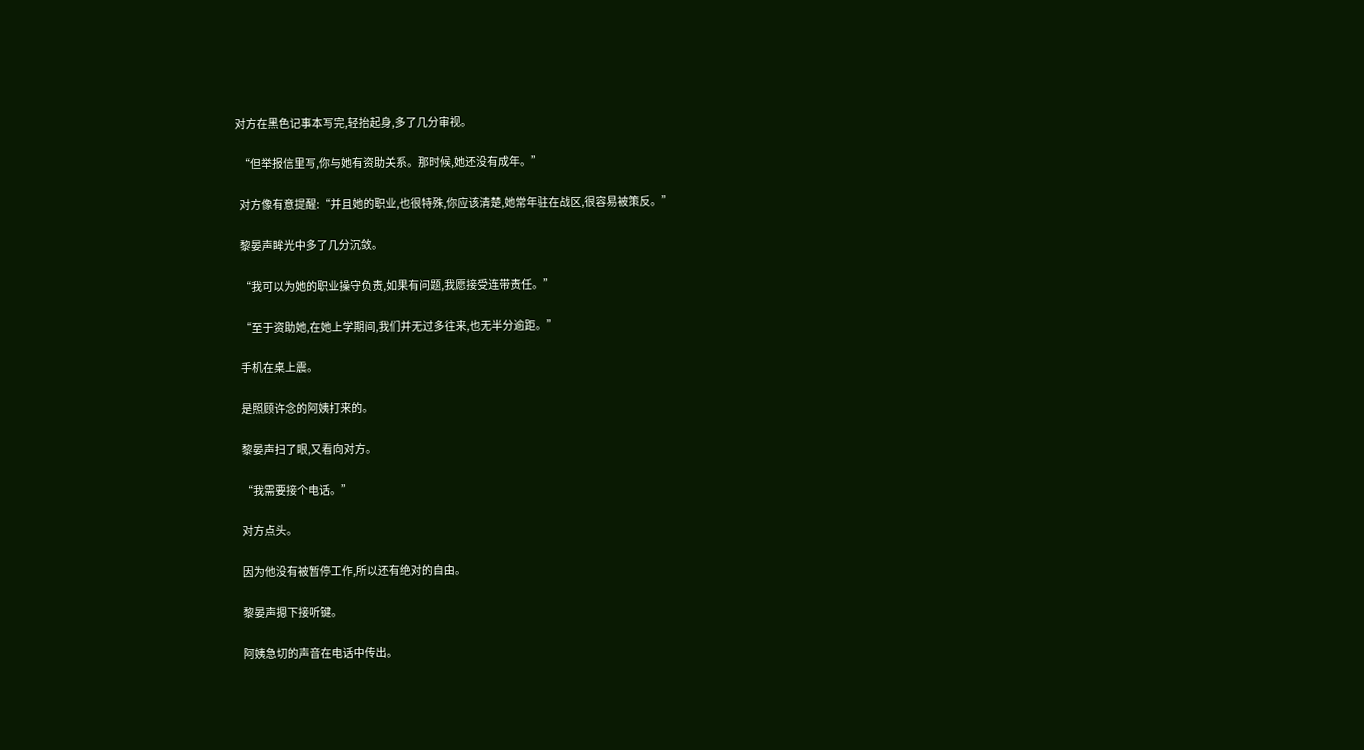对方在黑色记事本写完,轻抬起身,多了几分审视。

  “但举报信里写,你与她有资助关系。那时候,她还没有成年。”

  对方像有意提醒:“并且她的职业,也很特殊,你应该清楚,她常年驻在战区,很容易被策反。”

  黎晏声眸光中多了几分沉敛。

  “我可以为她的职业操守负责,如果有问题,我愿接受连带责任。”

  “至于资助她,在她上学期间,我们并无过多往来,也无半分逾距。”

  手机在桌上震。

  是照顾许念的阿姨打来的。

  黎晏声扫了眼,又看向对方。

  “我需要接个电话。”

  对方点头。

  因为他没有被暂停工作,所以还有绝对的自由。

  黎晏声摁下接听键。

  阿姨急切的声音在电话中传出。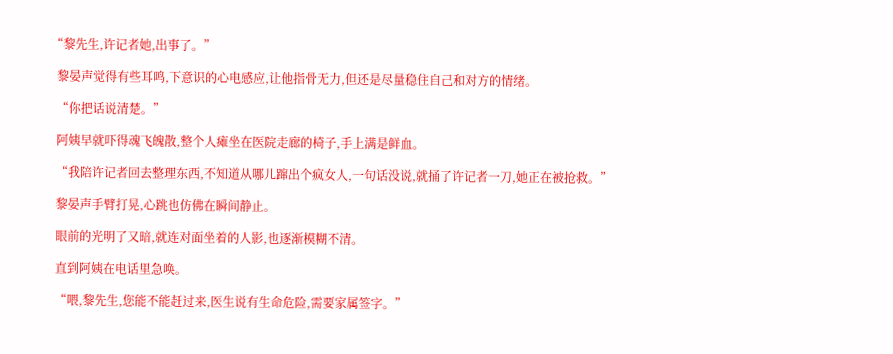“黎先生,许记者她,出事了。”

  黎晏声觉得有些耳鸣,下意识的心电感应,让他指骨无力,但还是尽量稳住自己和对方的情绪。

  “你把话说清楚。”

  阿姨早就吓得魂飞魄散,整个人瘫坐在医院走廊的椅子,手上满是鲜血。

  “我陪许记者回去整理东西,不知道从哪儿蹿出个疯女人,一句话没说,就捅了许记者一刀,她正在被抢救。”

  黎晏声手臂打晃,心跳也仿佛在瞬间静止。

  眼前的光明了又暗,就连对面坐着的人影,也逐渐模糊不清。

  直到阿姨在电话里急唤。

  “喂,黎先生,您能不能赶过来,医生说有生命危险,需要家属签字。”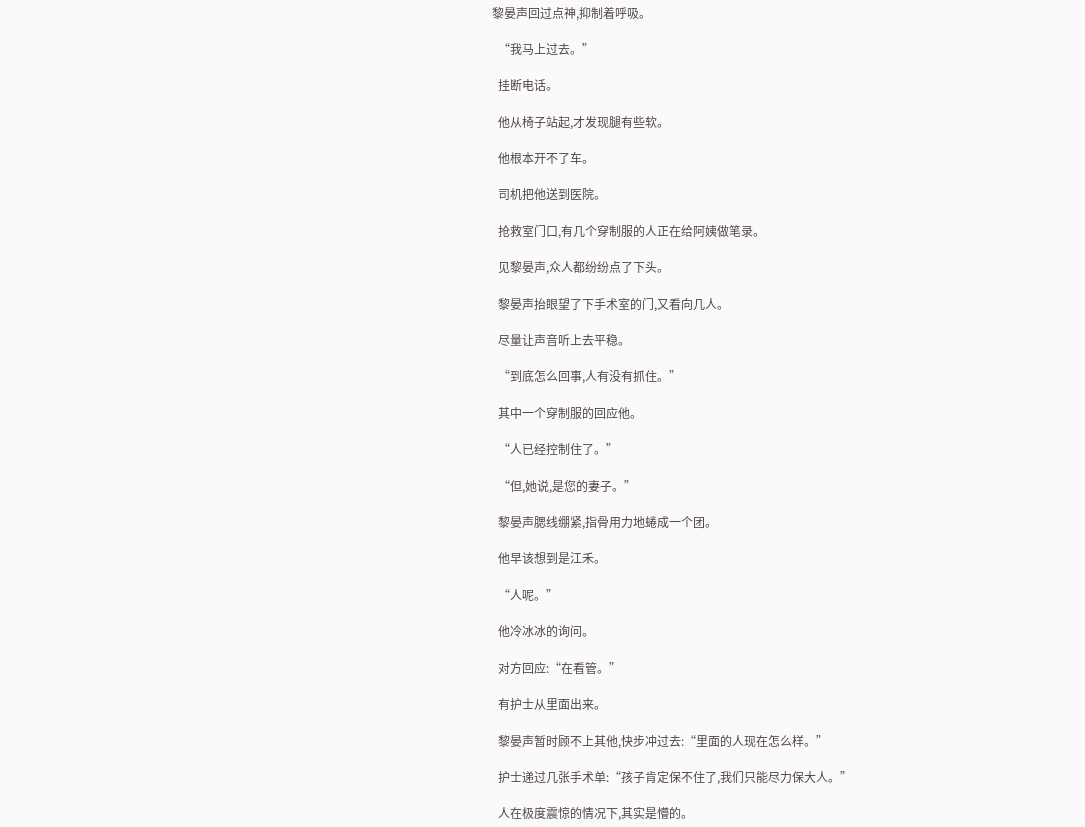黎晏声回过点神,抑制着呼吸。

  “我马上过去。”

  挂断电话。

  他从椅子站起,才发现腿有些软。

  他根本开不了车。

  司机把他送到医院。

  抢救室门口,有几个穿制服的人正在给阿姨做笔录。

  见黎晏声,众人都纷纷点了下头。

  黎晏声抬眼望了下手术室的门,又看向几人。

  尽量让声音听上去平稳。

  “到底怎么回事,人有没有抓住。”

  其中一个穿制服的回应他。

  “人已经控制住了。”

  “但,她说,是您的妻子。”

  黎晏声腮线绷紧,指骨用力地蜷成一个团。

  他早该想到是江禾。

  “人呢。”

  他冷冰冰的询问。

  对方回应:“在看管。”

  有护士从里面出来。

  黎晏声暂时顾不上其他,快步冲过去:“里面的人现在怎么样。”

  护士递过几张手术单:“孩子肯定保不住了,我们只能尽力保大人。”

  人在极度震惊的情况下,其实是懵的。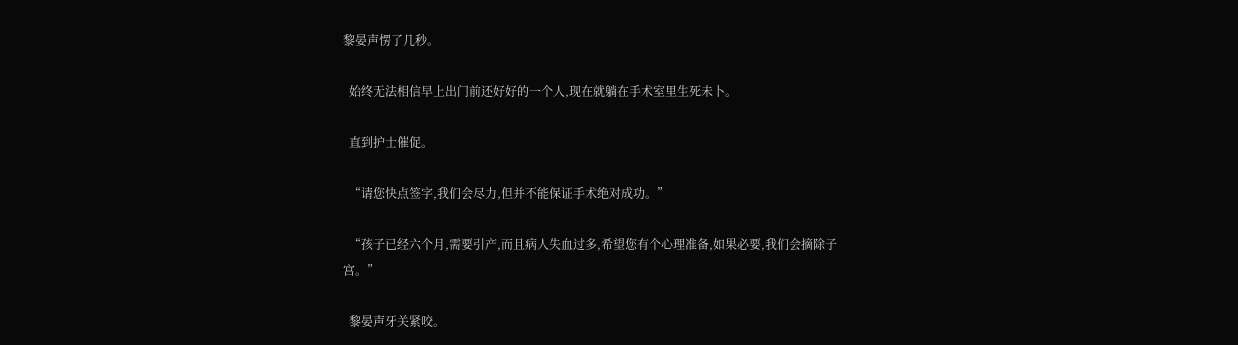黎晏声愣了几秒。

  始终无法相信早上出门前还好好的一个人,现在就躺在手术室里生死未卜。

  直到护士催促。

  “请您快点签字,我们会尽力,但并不能保证手术绝对成功。”

  “孩子已经六个月,需要引产,而且病人失血过多,希望您有个心理准备,如果必要,我们会摘除子宫。”

  黎晏声牙关紧咬。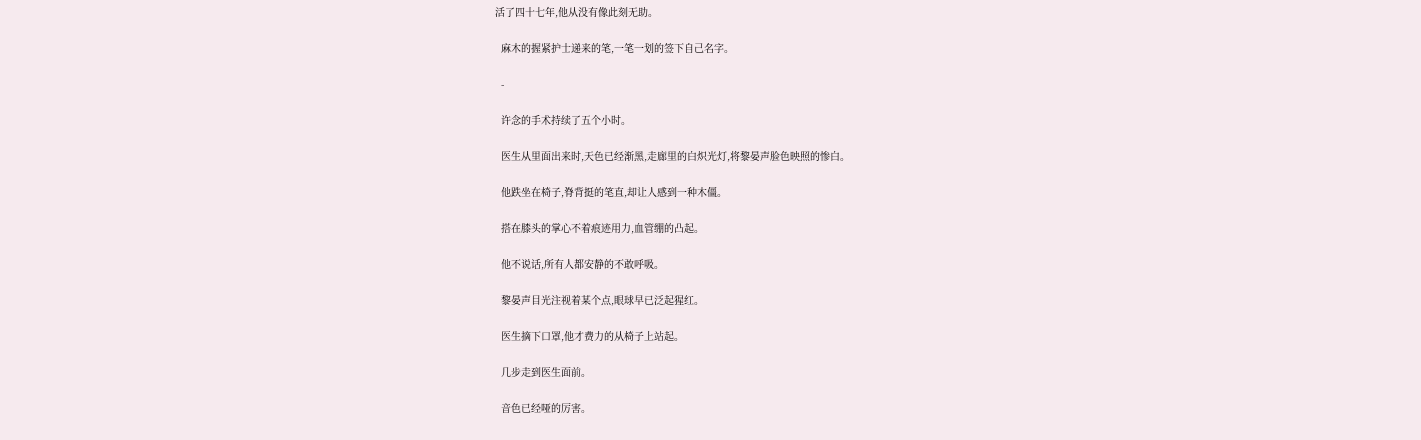活了四十七年,他从没有像此刻无助。

  麻木的握紧护士递来的笔,一笔一划的签下自己名字。

  -

  许念的手术持续了五个小时。

  医生从里面出来时,天色已经渐黑,走廊里的白炽光灯,将黎晏声脸色映照的惨白。

  他跌坐在椅子,脊背挺的笔直,却让人感到一种木僵。

  搭在膝头的掌心不着痕迹用力,血管绷的凸起。

  他不说话,所有人都安静的不敢呼吸。

  黎晏声目光注视着某个点,眼球早已泛起猩红。

  医生摘下口罩,他才费力的从椅子上站起。

  几步走到医生面前。

  音色已经哑的厉害。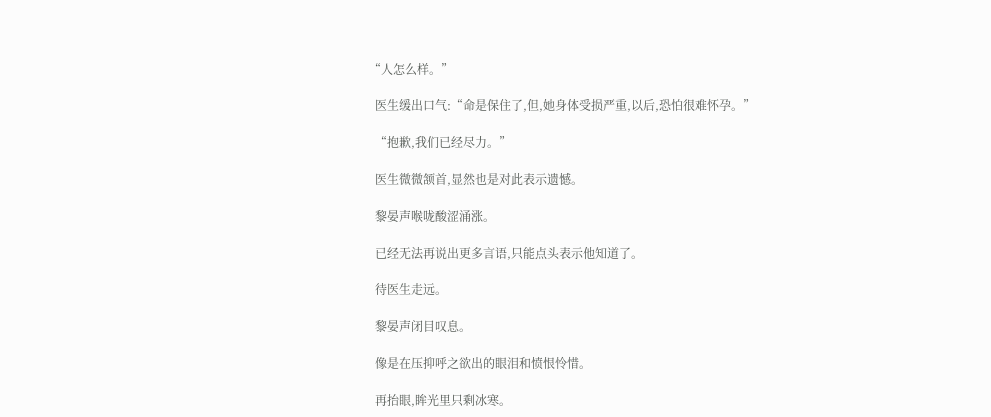“人怎么样。”

  医生缓出口气:“命是保住了,但,她身体受损严重,以后,恐怕很难怀孕。”

  “抱歉,我们已经尽力。”

  医生微微颔首,显然也是对此表示遗憾。

  黎晏声喉咙酸涩涌涨。

  已经无法再说出更多言语,只能点头表示他知道了。

  待医生走远。

  黎晏声闭目叹息。

  像是在压抑呼之欲出的眼泪和愤恨怜惜。

  再抬眼,眸光里只剩冰寒。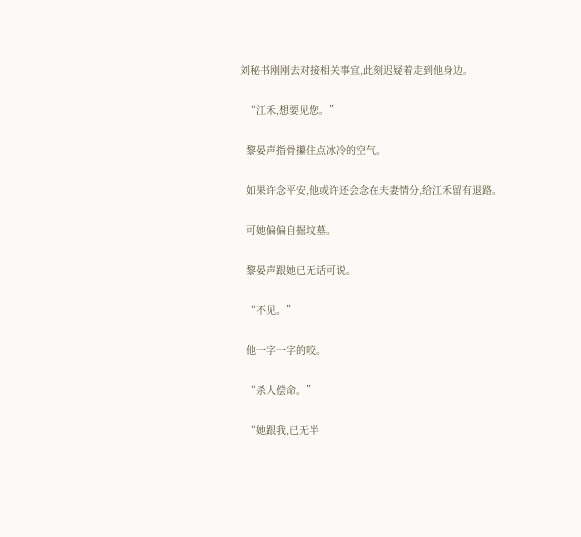刘秘书刚刚去对接相关事宜,此刻迟疑着走到他身边。

  “江禾,想要见您。”

  黎晏声指骨攥住点冰冷的空气。

  如果许念平安,他或许还会念在夫妻情分,给江禾留有退路。

  可她偏偏自掘坟墓。

  黎晏声跟她已无话可说。

  “不见。”

  他一字一字的咬。

  “杀人偿命。”

  “她跟我,已无半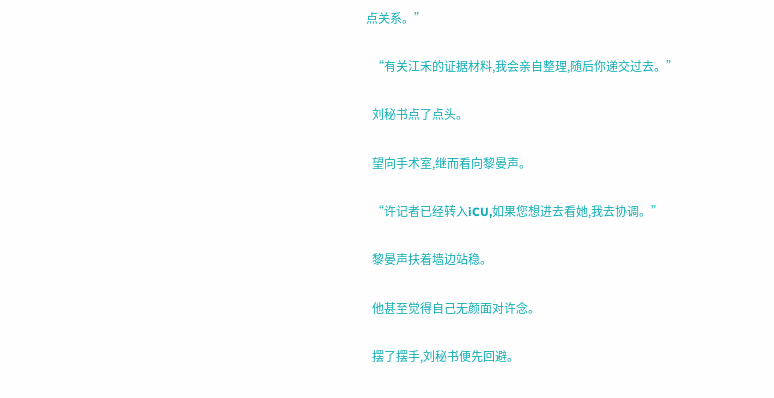点关系。”

  “有关江禾的证据材料,我会亲自整理,随后你递交过去。”

  刘秘书点了点头。

  望向手术室,继而看向黎晏声。

  “许记者已经转入iCU,如果您想进去看她,我去协调。”

  黎晏声扶着墙边站稳。

  他甚至觉得自己无颜面对许念。

  摆了摆手,刘秘书便先回避。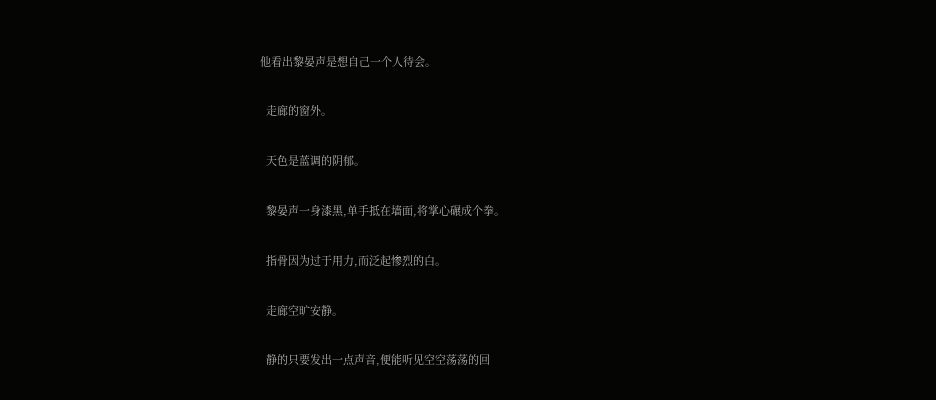他看出黎晏声是想自己一个人待会。

  走廊的窗外。

  天色是蓝调的阴郁。

  黎晏声一身漆黑,单手抵在墙面,将掌心碾成个拳。

  指骨因为过于用力,而泛起惨烈的白。

  走廊空旷安静。

  静的只要发出一点声音,便能听见空空荡荡的回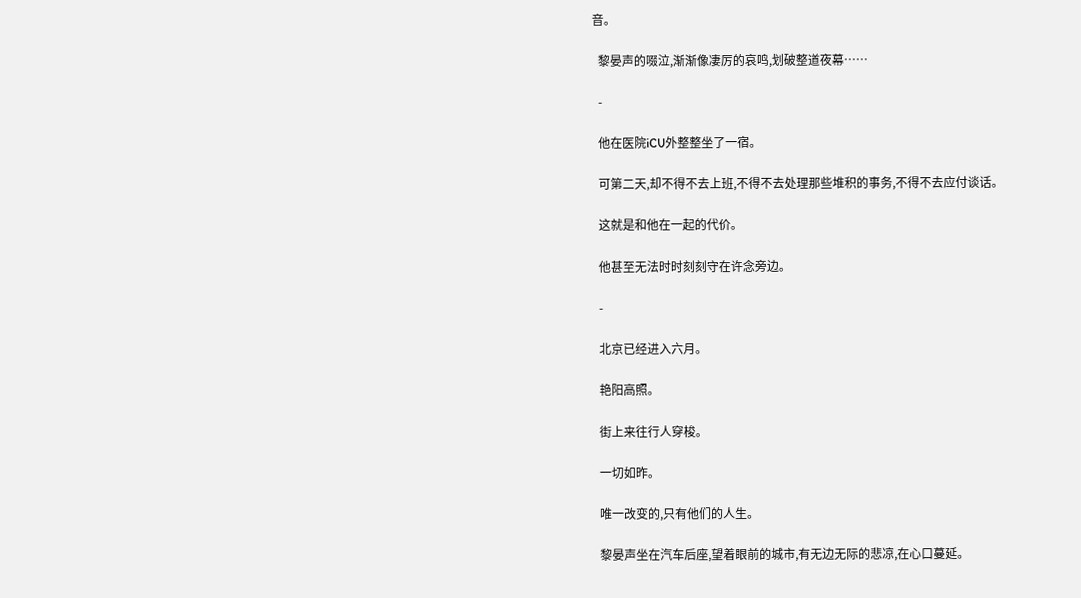音。

  黎晏声的啜泣,渐渐像凄厉的哀鸣,划破整道夜幕……

  -

  他在医院iCU外整整坐了一宿。

  可第二天,却不得不去上班,不得不去处理那些堆积的事务,不得不去应付谈话。

  这就是和他在一起的代价。

  他甚至无法时时刻刻守在许念旁边。

  -

  北京已经进入六月。

  艳阳高照。

  街上来往行人穿梭。

  一切如昨。

  唯一改变的,只有他们的人生。

  黎晏声坐在汽车后座,望着眼前的城市,有无边无际的悲凉,在心口蔓延。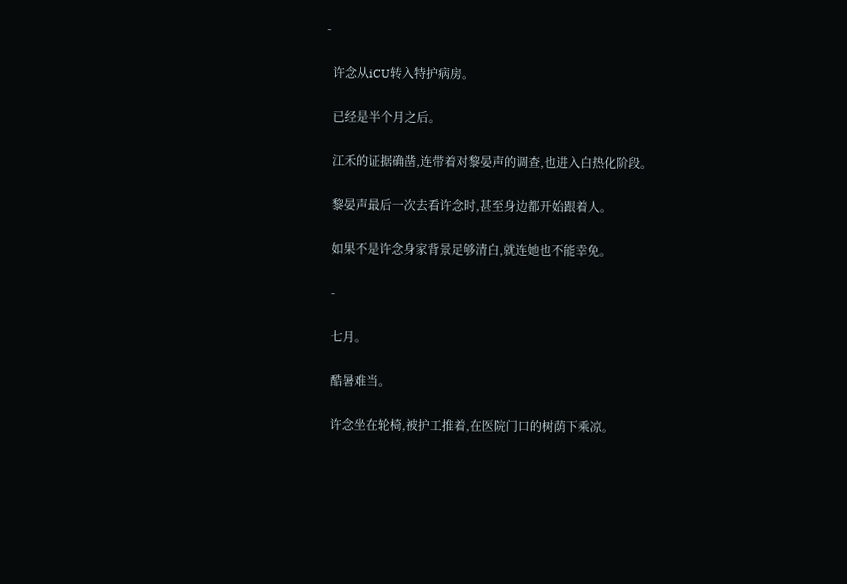-

  许念从iCU转入特护病房。

  已经是半个月之后。

  江禾的证据确凿,连带着对黎晏声的调查,也进入白热化阶段。

  黎晏声最后一次去看许念时,甚至身边都开始跟着人。

  如果不是许念身家背景足够清白,就连她也不能幸免。

  -

  七月。

  酷暑难当。

  许念坐在轮椅,被护工推着,在医院门口的树荫下乘凉。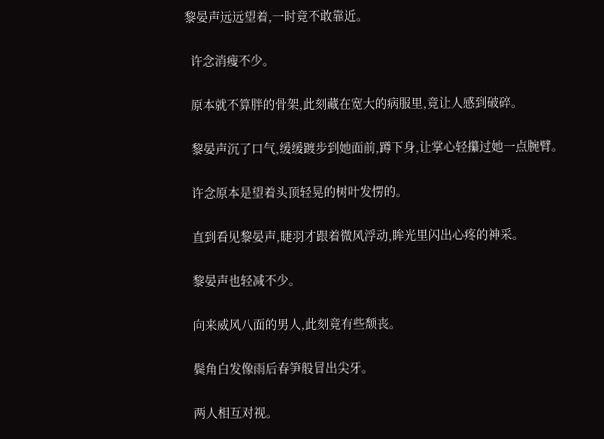黎晏声远远望着,一时竟不敢靠近。

  许念消瘦不少。

  原本就不算胖的骨架,此刻藏在宽大的病服里,竟让人感到破碎。

  黎晏声沉了口气,缓缓踱步到她面前,蹲下身,让掌心轻攥过她一点腕臂。

  许念原本是望着头顶轻晃的树叶发愣的。

  直到看见黎晏声,睫羽才跟着微风浮动,眸光里闪出心疼的神采。

  黎晏声也轻减不少。

  向来威风八面的男人,此刻竟有些颓丧。

  鬓角白发像雨后春笋般冒出尖牙。

  两人相互对视。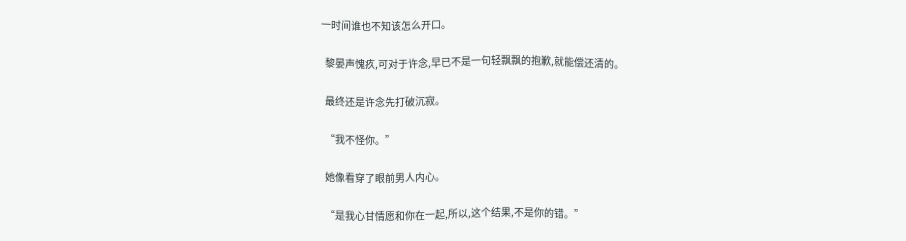一时间谁也不知该怎么开口。

  黎晏声愧疚,可对于许念,早已不是一句轻飘飘的抱歉,就能偿还清的。

  最终还是许念先打破沉寂。

  “我不怪你。”

  她像看穿了眼前男人内心。

  “是我心甘情愿和你在一起,所以,这个结果,不是你的错。”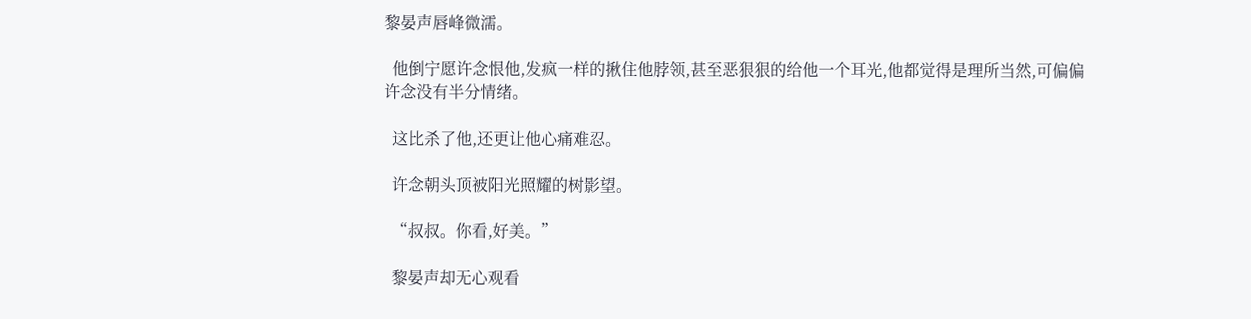黎晏声唇峰微濡。

  他倒宁愿许念恨他,发疯一样的揪住他脖领,甚至恶狠狠的给他一个耳光,他都觉得是理所当然,可偏偏许念没有半分情绪。

  这比杀了他,还更让他心痛难忍。

  许念朝头顶被阳光照耀的树影望。

  “叔叔。你看,好美。”

  黎晏声却无心观看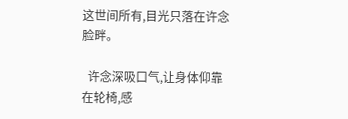这世间所有,目光只落在许念脸畔。

  许念深吸口气,让身体仰靠在轮椅,感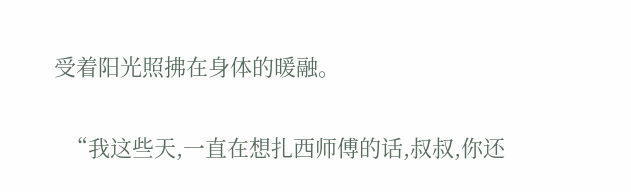受着阳光照拂在身体的暖融。

  “我这些天,一直在想扎西师傅的话,叔叔,你还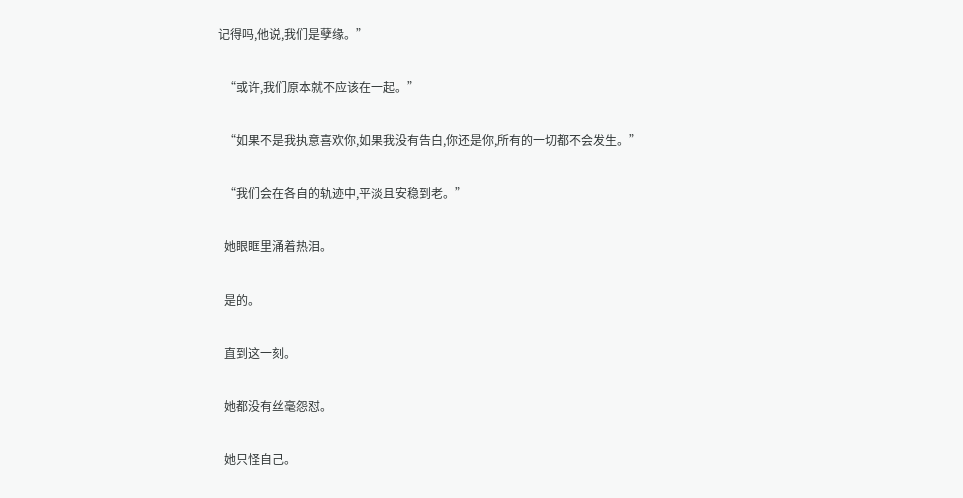记得吗,他说,我们是孽缘。”

  “或许,我们原本就不应该在一起。”

  “如果不是我执意喜欢你,如果我没有告白,你还是你,所有的一切都不会发生。”

  “我们会在各自的轨迹中,平淡且安稳到老。”

  她眼眶里涌着热泪。

  是的。

  直到这一刻。

  她都没有丝毫怨怼。

  她只怪自己。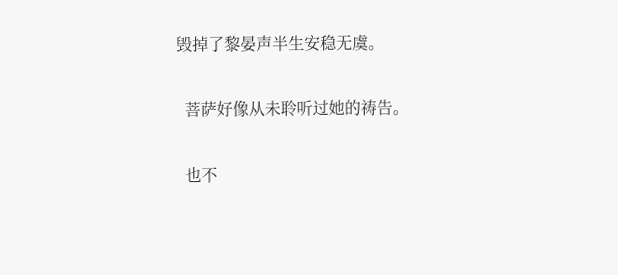毁掉了黎晏声半生安稳无虞。

  菩萨好像从未聆听过她的祷告。

  也不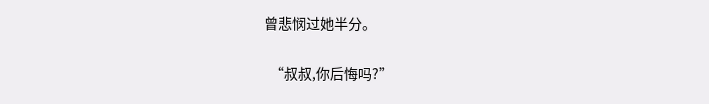曾悲悯过她半分。

  “叔叔,你后悔吗?”